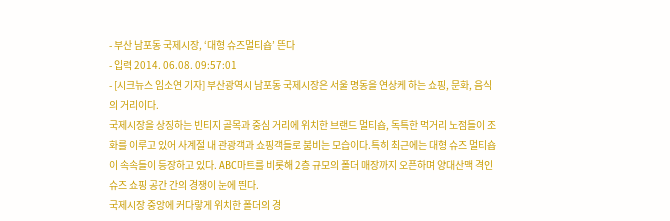- 부산 남포동 국제시장, ‘대형 슈즈멀티숍’ 뜬다
- 입력 2014. 06.08. 09:57:01
- [시크뉴스 임소연 기자] 부산광역시 남포동 국제시장은 서울 명동을 연상케 하는 쇼핑, 문화, 음식의 거리이다.
국제시장을 상징하는 빈티지 골목과 중심 거리에 위치한 브랜드 멀티숍, 독특한 먹거리 노점들이 조화를 이루고 있어 사계절 내 관광객과 쇼핑객들로 붐비는 모습이다.특히 최근에는 대형 슈즈 멀티숍이 속속들이 등장하고 있다. ABC마트를 비롯해 2층 규모의 폴더 매장까지 오픈하며 양대산맥 격인 슈즈 쇼핑 공간 간의 경쟁이 눈에 띈다.
국제시장 중앙에 커다랗게 위치한 폴더의 경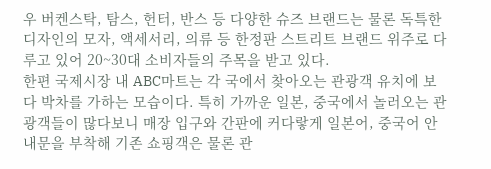우 버켄스탁, 탐스, 헌터, 반스 등 다양한 슈즈 브랜드는 물론 독특한 디자인의 모자, 액세서리, 의류 등 한정판 스트리트 브랜드 위주로 다루고 있어 20~30대 소비자들의 주목을 받고 있다.
한편 국제시장 내 ABC마트는 각 국에서 찾아오는 관광객 유치에 보다 박차를 가하는 모습이다. 특히 가까운 일본, 중국에서 놀러오는 관광객들이 많다보니 매장 입구와 간판에 커다랗게 일본어, 중국어 안내문을 부착해 기존 쇼핑객은 물론 관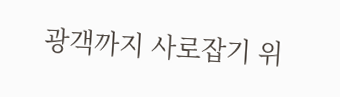광객까지 사로잡기 위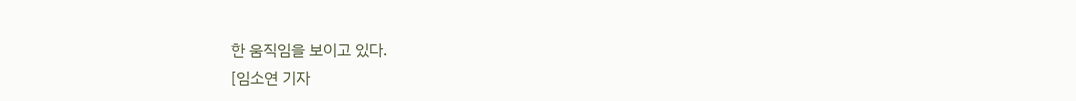한 움직임을 보이고 있다.
[임소연 기자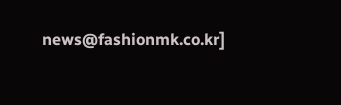news@fashionmk.co.kr]